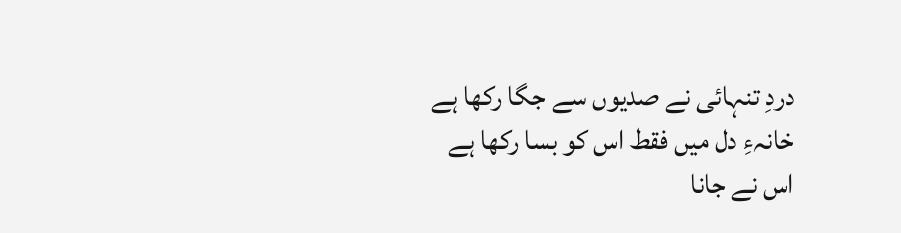دردِ تنہائی نے صدیوں سے جگا رکھا ہے
خانہءِ دل میں فقط اس کو بسا رکھا ہے
اس نے جانا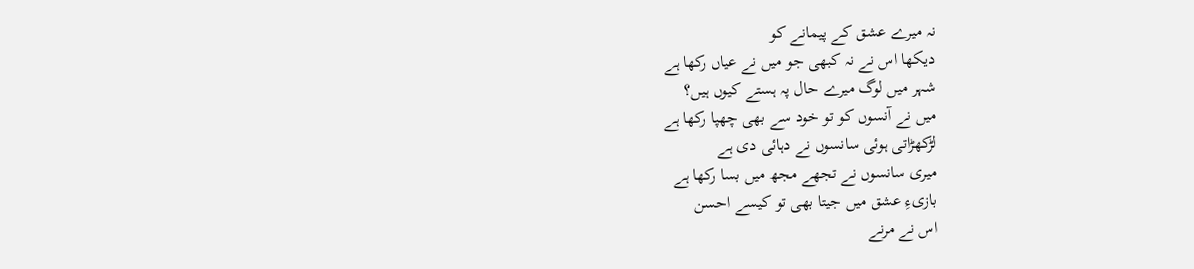نہ میرے عشق کے پیمانے کو
دیکھا اس نے نہ کبھی جو میں نے عیاں رکھا ہے
شہر میں لوگ میرے حال پہ ہستے کیوں ہیں؟
میں نے آنسوں کو تو خود سے بھی چھپا رکھا ہے
لڑکھڑاتی ہوئی سانسوں نے دہائی دی ہے
میری سانسوں نے تجھے مجھ میں بسا رکھا ہے
بازیءِ عشق میں جیتا بھی تو کیسے احسن
اس نے مرنے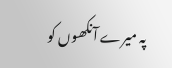پہ میرے آنکھوں کو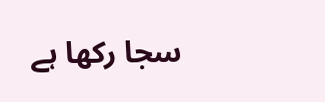سجا رکھا ہے